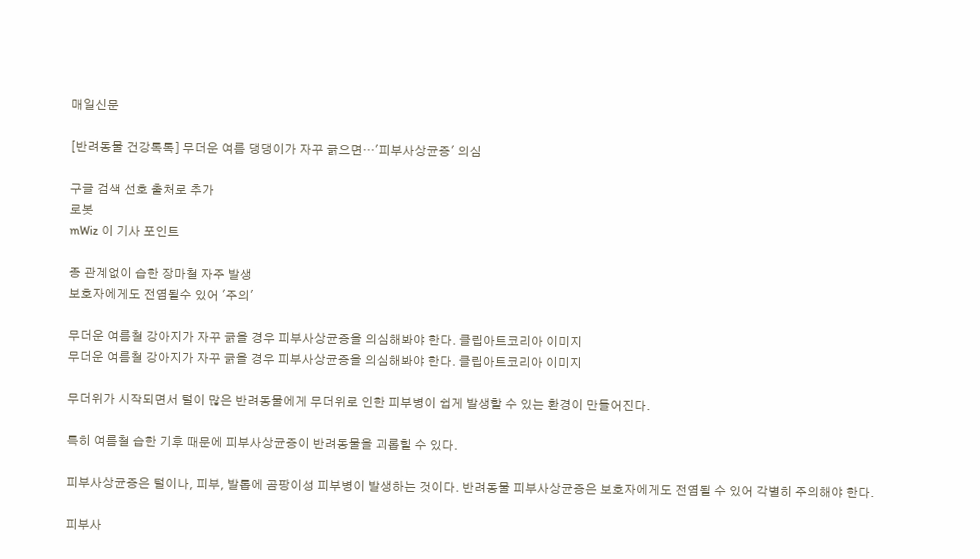매일신문

[반려동물 건강톡톡] 무더운 여름 댕댕이가 자꾸 긁으면…'피부사상균증' 의심

구글 검색 선호 출처로 추가
로봇
mWiz 이 기사 포인트

종 관계없이 습한 장마철 자주 발생
보호자에게도 전염될수 있어 '주의'

무더운 여름철 강아지가 자꾸 긁을 경우 피부사상균증을 의심해봐야 한다. 클립아트코리아 이미지
무더운 여름철 강아지가 자꾸 긁을 경우 피부사상균증을 의심해봐야 한다. 클립아트코리아 이미지

무더위가 시작되면서 털이 많은 반려동물에게 무더위로 인한 피부병이 쉽게 발생할 수 있는 환경이 만들어진다.

특히 여름철 습한 기후 때문에 피부사상균증이 반려동물을 괴롭힐 수 있다.

피부사상균증은 털이나, 피부, 발톱에 곰팡이성 피부병이 발생하는 것이다. 반려동물 피부사상균증은 보호자에게도 전염될 수 있어 각별히 주의해야 한다.

피부사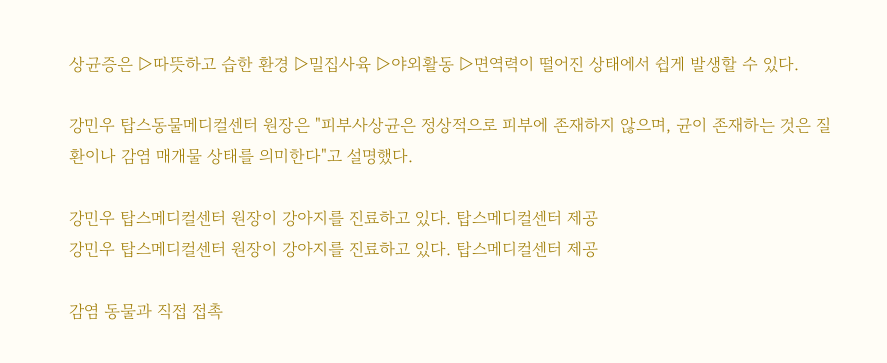상균증은 ▷따뜻하고 습한 환경 ▷밀집사육 ▷야외활동 ▷면역력이 떨어진 상태에서 쉽게 발생할 수 있다.

강민우 탑스동물메디컬센터 원장은 "피부사상균은 정상적으로 피부에 존재하지 않으며, 균이 존재하는 것은 질환이나 감염 매개물 상태를 의미한다"고 설명했다.

강민우 탑스메디컬센터 원장이 강아지를 진료하고 있다. 탑스메디컬센터 제공
강민우 탑스메디컬센터 원장이 강아지를 진료하고 있다. 탑스메디컬센터 제공

감염 동물과 직접 접촉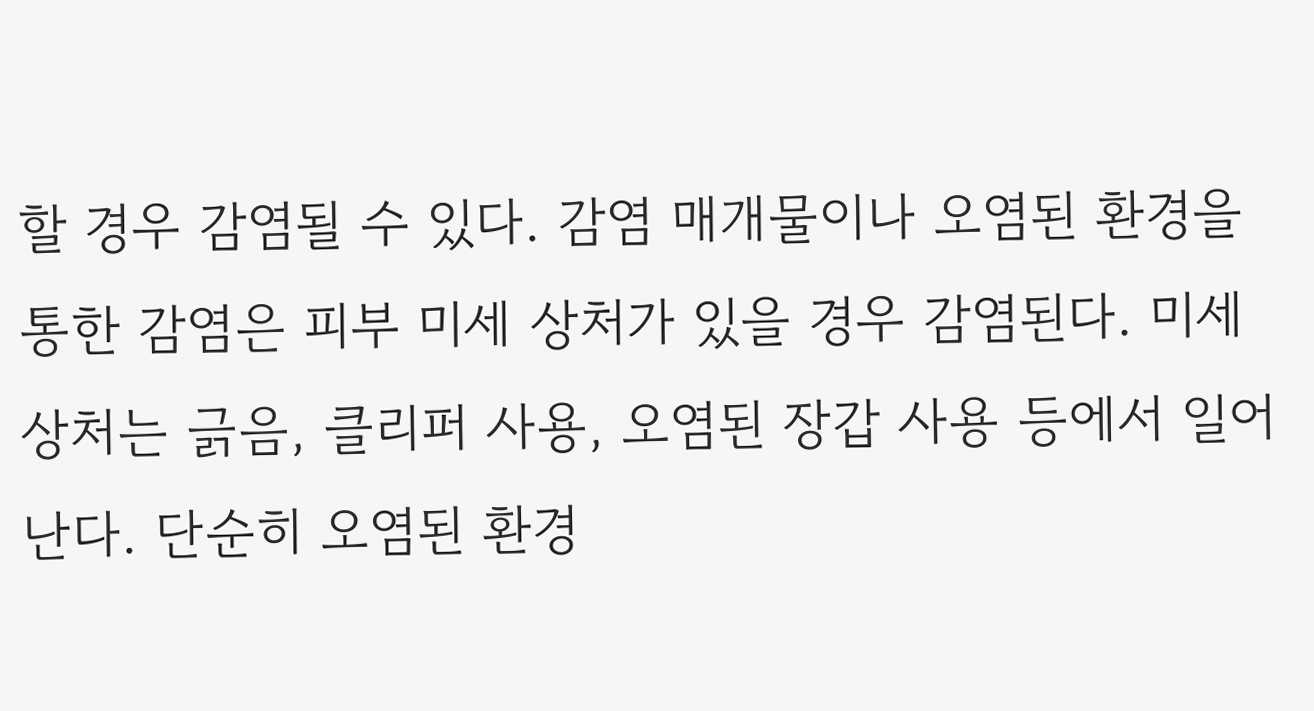할 경우 감염될 수 있다. 감염 매개물이나 오염된 환경을 통한 감염은 피부 미세 상처가 있을 경우 감염된다. 미세 상처는 긁음, 클리퍼 사용, 오염된 장갑 사용 등에서 일어난다. 단순히 오염된 환경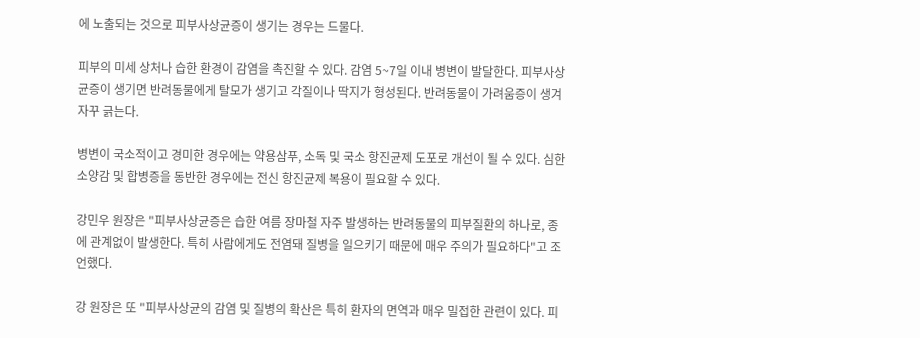에 노출되는 것으로 피부사상균증이 생기는 경우는 드물다.

피부의 미세 상처나 습한 환경이 감염을 촉진할 수 있다. 감염 5~7일 이내 병변이 발달한다. 피부사상균증이 생기면 반려동물에게 탈모가 생기고 각질이나 딱지가 형성된다. 반려동물이 가려움증이 생겨 자꾸 긁는다.

병변이 국소적이고 경미한 경우에는 약용삼푸, 소독 및 국소 항진균제 도포로 개선이 될 수 있다. 심한 소양감 및 합병증을 동반한 경우에는 전신 항진균제 복용이 필요할 수 있다.

강민우 원장은 "피부사상균증은 습한 여름 장마철 자주 발생하는 반려동물의 피부질환의 하나로, 종에 관계없이 발생한다. 특히 사람에게도 전염돼 질병을 일으키기 때문에 매우 주의가 필요하다"고 조언했다.

강 원장은 또 "피부사상균의 감염 및 질병의 확산은 특히 환자의 면역과 매우 밀접한 관련이 있다. 피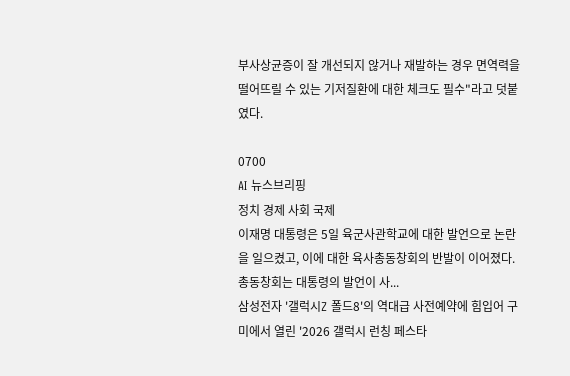부사상균증이 잘 개선되지 않거나 재발하는 경우 면역력을 떨어뜨릴 수 있는 기저질환에 대한 체크도 필수"라고 덧붙였다.

0700
AI 뉴스브리핑
정치 경제 사회 국제
이재명 대통령은 5일 육군사관학교에 대한 발언으로 논란을 일으켰고, 이에 대한 육사총동창회의 반발이 이어졌다. 총동창회는 대통령의 발언이 사...
삼성전자 '갤럭시Z 폴드8'의 역대급 사전예약에 힘입어 구미에서 열린 '2026 갤럭시 런칭 페스타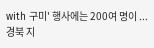with 구미' 행사에는 200여 명이 ...
경북 지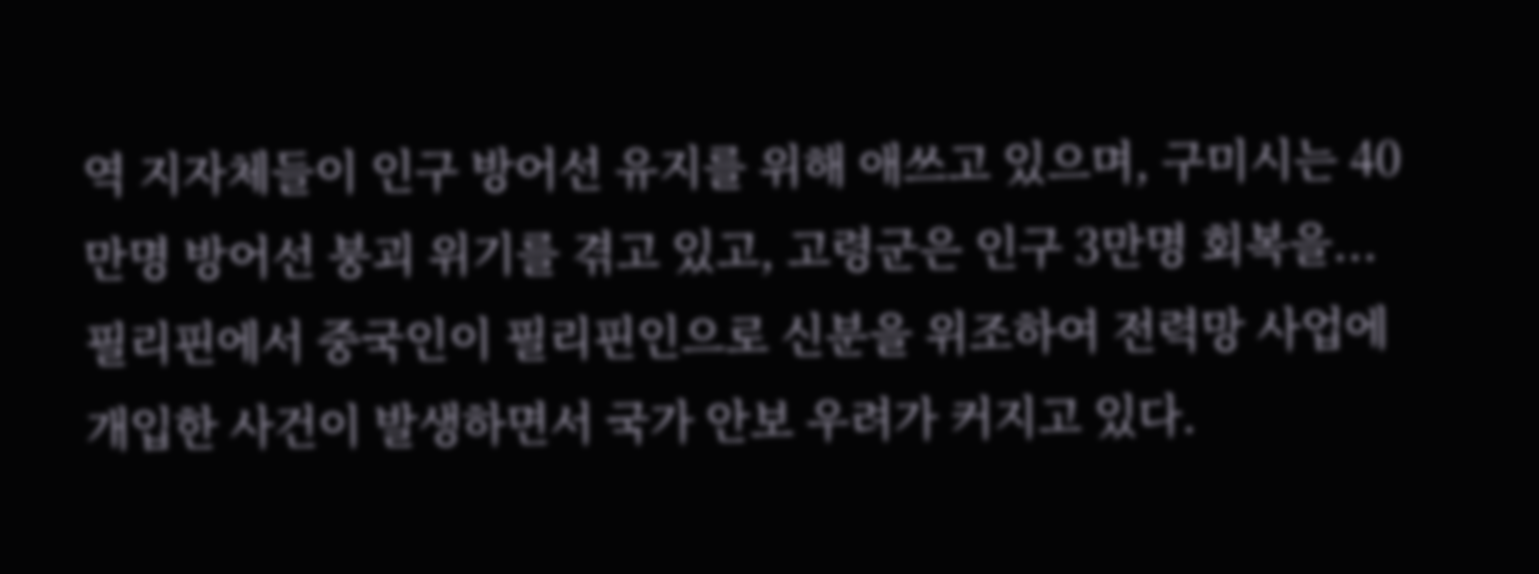역 지자체들이 인구 방어선 유지를 위해 애쓰고 있으며, 구미시는 40만명 방어선 붕괴 위기를 겪고 있고, 고령군은 인구 3만명 회복을...
필리핀에서 중국인이 필리핀인으로 신분을 위조하여 전력망 사업에 개입한 사건이 발생하면서 국가 안보 우려가 커지고 있다.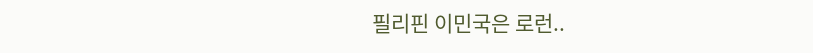필리핀 이민국은 로런..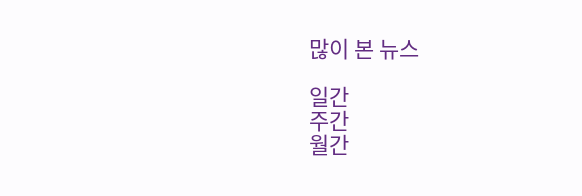많이 본 뉴스

일간
주간
월간